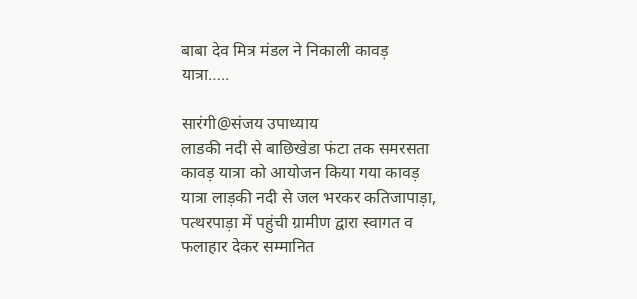बाबा देव मित्र मंडल ने निकाली कावड़ यात्रा…..

सारंगी@संजय उपाध्याय
लाडकी नदी से बाछिखेडा फंटा तक समरसता कावड़ यात्रा को आयोजन किया गया कावड़ यात्रा लाड़की नदी से जल भरकर कतिजापाड़ा, पत्थरपाड़ा में पहुंची ग्रामीण द्वारा स्वागत व फलाहार देकर सम्मानित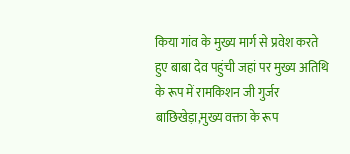किया गांव के मुख्य मार्ग से प्रवेश करते हुए बाबा देव पहुंची जहां पर मुख्य अतिथि के रूप में रामकिशन जी गुर्जर बाछिखेड़ा,मुख्य वक्ता के रूप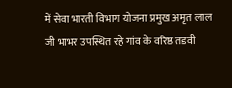में सेवा भारती विभाग योजना प्रमुख अमृत लाल जी भाभर उपस्थित रहे गांव के वरिष्ठ तडवी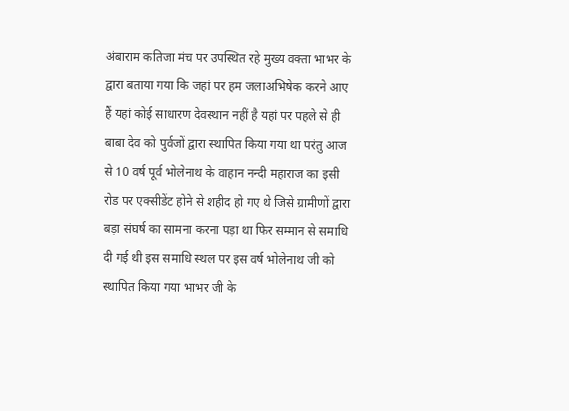अंबाराम कतिजा मंच पर उपस्थित रहे मुख्य वक्ता भाभर के द्वारा बताया गया कि जहां पर हम जलाअभिषेक करने आए हैं यहां कोई साधारण देवस्थान नहीं है यहां पर पहले से ही बाबा देव को पुर्वजों द्वारा स्थापित किया गया था परंतु आज से 10 वर्ष पूर्व भोलेनाथ के वाहान नन्दी महाराज का इसी रोड पर एक्सीडेंट होने से शहीद हो गए थे जिसे ग्रामीणों द्वारा बड़ा संघर्ष का सामना करना पड़ा था फिर सम्मान से समाधि दी गई थी इस समाधि स्थल पर इस वर्ष भोलेनाथ जी को स्थापित किया गया भाभर जी के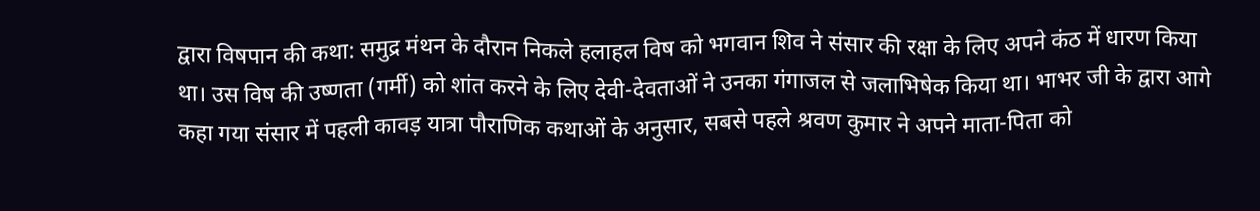द्वारा विषपान की कथा: समुद्र मंथन के दौरान निकले हलाहल विष को भगवान शिव ने संसार की रक्षा के लिए अपने कंठ में धारण किया था। उस विष की उष्णता (गर्मी) को शांत करने के लिए देवी-देवताओं ने उनका गंगाजल से जलाभिषेक किया था। भाभर जी के द्वारा आगे कहा गया संसार में पहली कावड़ यात्रा पौराणिक कथाओं के अनुसार, सबसे पहले श्रवण कुमार ने अपने माता-पिता को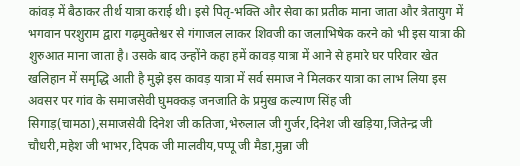कांवड़ में बैठाकर तीर्थ यात्रा कराई थी। इसे पितृ-भक्ति और सेवा का प्रतीक माना जाता और त्रेतायुग में भगवान परशुराम द्वारा गढ़मुक्तेश्वर से गंगाजल लाकर शिवजी का जलाभिषेक करने को भी इस यात्रा की शुरुआत माना जाता है। उसके बाद उन्होंने कहा हमें कावड़ यात्रा में आने से हमारे घर परिवार खेत खलिहान में समृद्धि आती है मुझे इस कावड़ यात्रा में सर्व समाज ने मिलकर यात्रा का लाभ लिया इस अवसर पर गांव के समाजसेवी घुमक्कड़ जनजाति के प्रमुख कल्याण सिंह जी सिगाड़(चामठा),समाजसेवी दिनेश जी कतिजा,भेरुलाल जी गुर्जर,दिनेश जी खड़िया,जितेन्द्र जी चौधरी,महेश जी भाभर,दिपक जी मालवीय,पप्पू जी मैडा,मुन्ना जी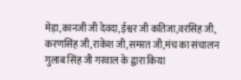मेड़ा,कानजी जी देवदा,ईश्वर जी कतिजा,वरसिह जी, करणसिंह जी,राकेश जी,समरत जी,मंच का संचालन गुलाब सिंह जी गरवाल के द्वारा किया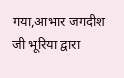गया,आभार जगदीश जी भूरिया द्वारा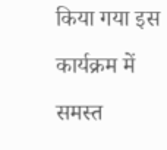किया गया इस कार्यक्रम में समस्त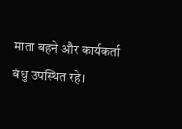माता बहने और कार्यकर्ता बंधु उपस्थित रहे।